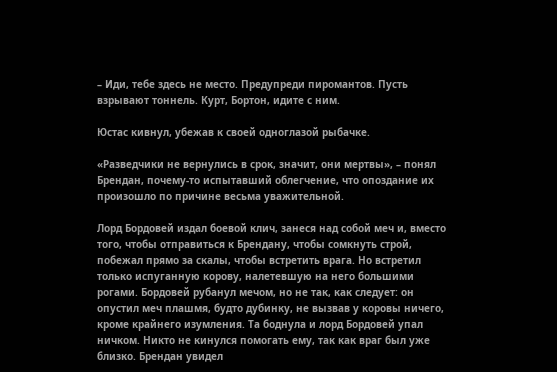– Иди, тебе здесь не место. Предупреди пиромантов. Пусть взрывают тоннель. Курт, Бортон, идите с ним.

Юстас кивнул, убежав к своей одноглазой рыбачке.

«Разведчики не вернулись в срок, значит, они мертвы», – понял Брендан, почему-то испытавший облегчение, что опоздание их произошло по причине весьма уважительной.

Лорд Бордовей издал боевой клич, занеся над собой меч и, вместо того, чтобы отправиться к Брендану, чтобы сомкнуть строй, побежал прямо за скалы, чтобы встретить врага. Но встретил только испуганную корову, налетевшую на него большими рогами. Бордовей рубанул мечом, но не так, как следует: он опустил меч плашмя, будто дубинку, не вызвав у коровы ничего, кроме крайнего изумления. Та боднула и лорд Бордовей упал ничком. Никто не кинулся помогать ему, так как враг был уже близко. Брендан увидел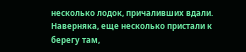несколько лодок, причаливших вдали. Наверняка, еще несколько пристали к берегу там,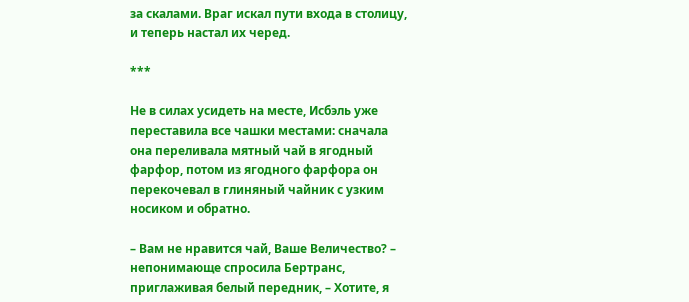за скалами. Враг искал пути входа в столицу, и теперь настал их черед.

***

Не в силах усидеть на месте, Исбэль уже переставила все чашки местами: сначала она переливала мятный чай в ягодный фарфор, потом из ягодного фарфора он перекочевал в глиняный чайник с узким носиком и обратно.

– Вам не нравится чай, Ваше Величество? – непонимающе спросила Бертранс, приглаживая белый передник, – Хотите, я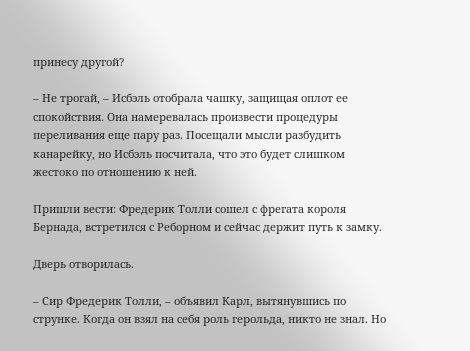принесу другой?

– Не трогай, – Исбэль отобрала чашку, защищая оплот ее спокойствия. Она намеревалась произвести процедуры переливания еще пару раз. Посещали мысли разбудить канарейку, но Исбэль посчитала, что это будет слишком жестоко по отношению к ней.

Пришли вести: Фредерик Толли сошел с фрегата короля Бернада, встретился с Реборном и сейчас держит путь к замку.

Дверь отворилась.

– Сир Фредерик Толли, – объявил Карл, вытянувшись по струнке. Когда он взял на себя роль герольда, никто не знал. Но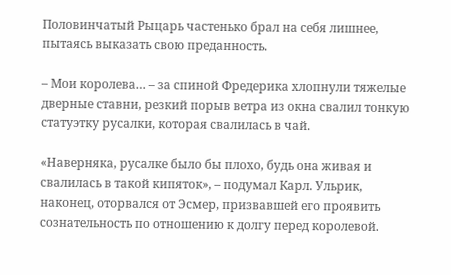Половинчатый Рыцарь частенько брал на себя лишнее, пытаясь выказать свою преданность.

– Мои королева… – за спиной Фредерика хлопнули тяжелые дверные ставни, резкий порыв ветра из окна свалил тонкую статуэтку русалки, которая свалилась в чай.

«Наверняка, русалке было бы плохо, будь она живая и свалилась в такой кипяток», – подумал Карл. Ульрик, наконец, оторвался от Эсмер, призвавшей его проявить сознательность по отношению к долгу перед королевой.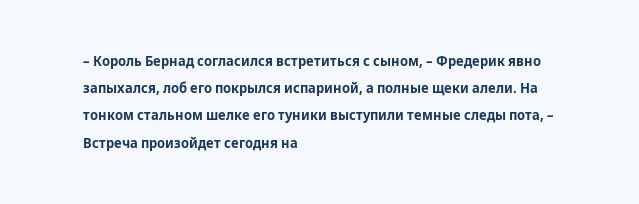– Король Бернад согласился встретиться с сыном, – Фредерик явно запыхался, лоб его покрылся испариной, а полные щеки алели. На тонком стальном шелке его туники выступили темные следы пота, – Встреча произойдет сегодня на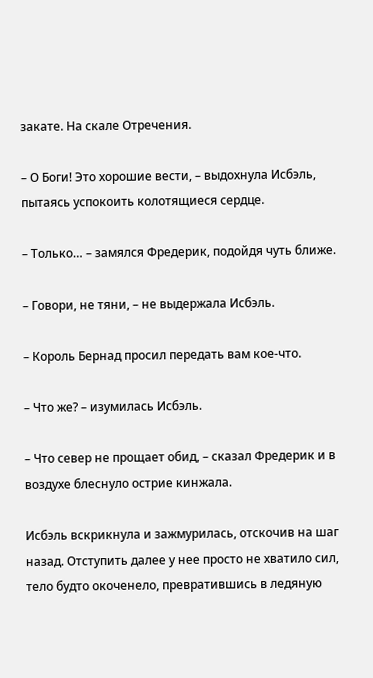закате. На скале Отречения.

– О Боги! Это хорошие вести, – выдохнула Исбэль, пытаясь успокоить колотящиеся сердце.

– Только… – замялся Фредерик, подойдя чуть ближе.

– Говори, не тяни, – не выдержала Исбэль.

– Король Бернад просил передать вам кое-что.

– Что же? – изумилась Исбэль.

– Что север не прощает обид, – сказал Фредерик и в воздухе блеснуло острие кинжала.

Исбэль вскрикнула и зажмурилась, отскочив на шаг назад. Отступить далее у нее просто не хватило сил, тело будто окоченело, превратившись в ледяную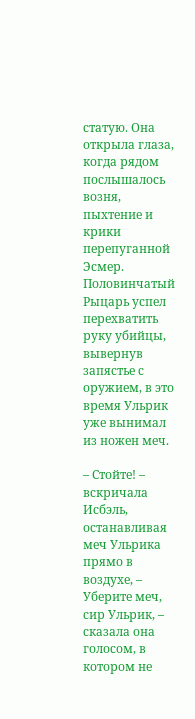статую. Она открыла глаза, когда рядом послышалось возня, пыхтение и крики перепуганной Эсмер. Половинчатый Рыцарь успел перехватить руку убийцы, вывернув запястье с оружием, в это время Ульрик уже вынимал из ножен меч.

– Стойте! – вскричала Исбэль, останавливая меч Ульрика прямо в воздухе, – Уберите меч, сир Ульрик, – сказала она голосом, в котором не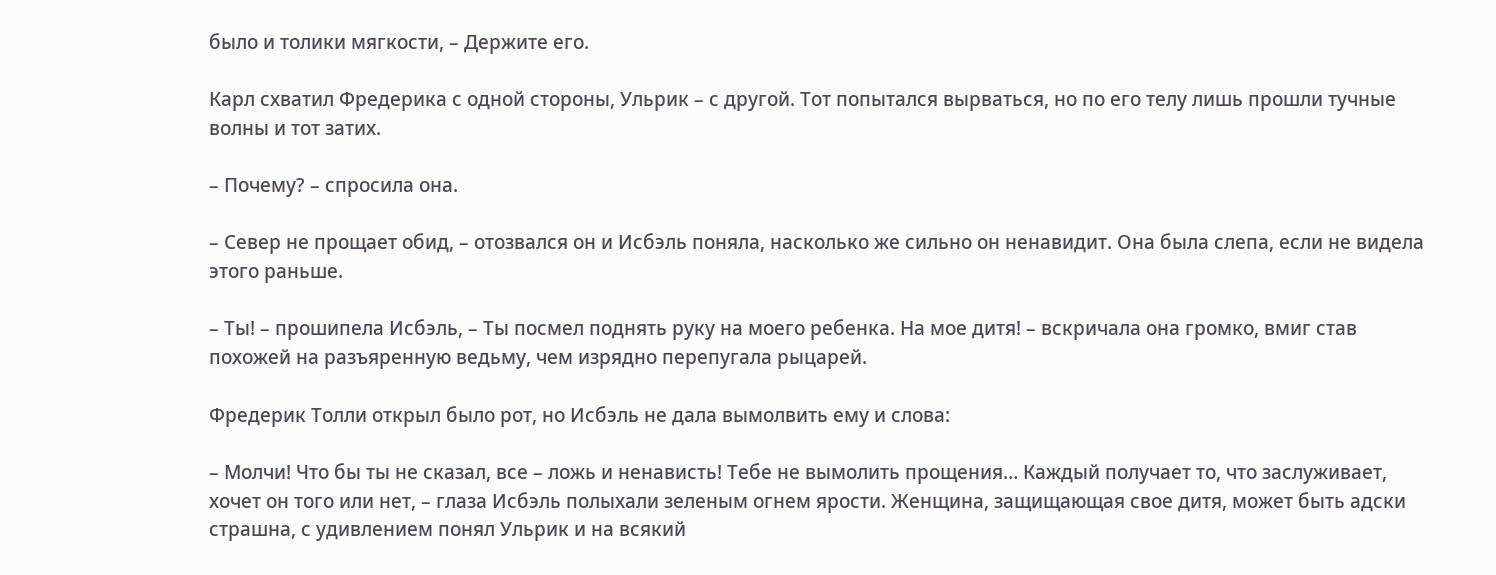было и толики мягкости, – Держите его.

Карл схватил Фредерика с одной стороны, Ульрик – с другой. Тот попытался вырваться, но по его телу лишь прошли тучные волны и тот затих.

– Почему? – спросила она.

– Север не прощает обид, – отозвался он и Исбэль поняла, насколько же сильно он ненавидит. Она была слепа, если не видела этого раньше.

– Ты! – прошипела Исбэль, – Ты посмел поднять руку на моего ребенка. На мое дитя! – вскричала она громко, вмиг став похожей на разъяренную ведьму, чем изрядно перепугала рыцарей.

Фредерик Толли открыл было рот, но Исбэль не дала вымолвить ему и слова:

– Молчи! Что бы ты не сказал, все – ложь и ненависть! Тебе не вымолить прощения… Каждый получает то, что заслуживает, хочет он того или нет, – глаза Исбэль полыхали зеленым огнем ярости. Женщина, защищающая свое дитя, может быть адски страшна, с удивлением понял Ульрик и на всякий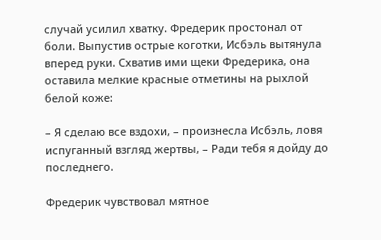случай усилил хватку. Фредерик простонал от боли. Выпустив острые коготки, Исбэль вытянула вперед руки. Схватив ими щеки Фредерика, она оставила мелкие красные отметины на рыхлой белой коже:

– Я сделаю все вздохи, – произнесла Исбэль, ловя испуганный взгляд жертвы, – Ради тебя я дойду до последнего.

Фредерик чувствовал мятное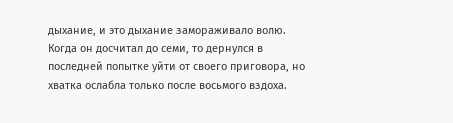дыхание, и это дыхание замораживало волю. Когда он досчитал до семи, то дернулся в последней попытке уйти от своего приговора, но хватка ослабла только после восьмого вздоха.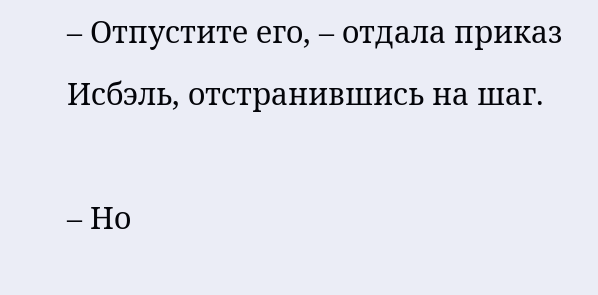– Отпустите его, – отдала приказ Исбэль, отстранившись на шаг.

– Но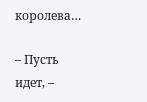королева…

– Пусть идет, –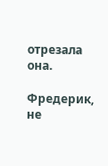отрезала она.

Фредерик, не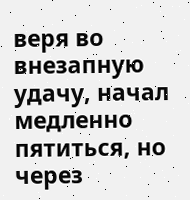веря во внезапную удачу, начал медленно пятиться, но через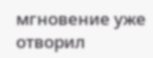мгновение уже отворил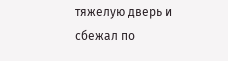тяжелую дверь и сбежал по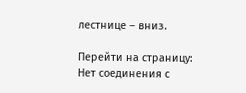лестнице – вниз.

Перейти на страницу:
Нет соединения с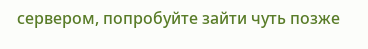сервером, попробуйте зайти чуть позже